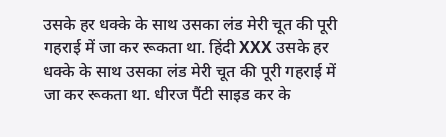उसके हर धक्के के साथ उसका लंड मेरी चूत की पूरी गहराई में जा कर रूकता था. हिंदी XXX उसके हर धक्के के साथ उसका लंड मेरी चूत की पूरी गहराई में जा कर रूकता था. धीरज पैंटी साइड कर के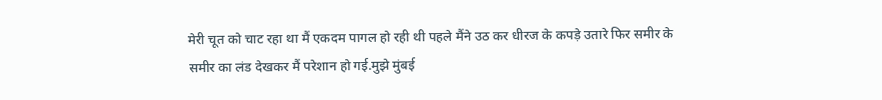मेरी चूत को चाट रहा था मैं एकदम पागल हो रही थी पहले मैंने उठ कर धीरज के कपड़े उतारे फिर समीर के समीर का लंड देखकर मैं परेशान हो गई.मुझे मुंबई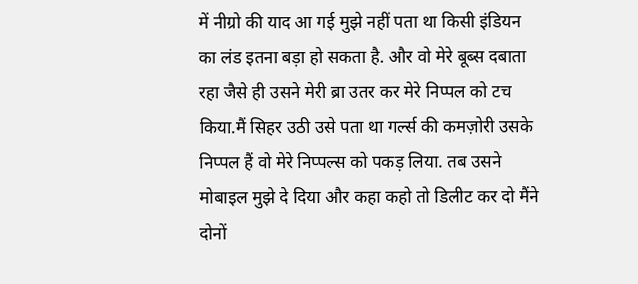में नीग्रो की याद आ गई मुझे नहीं पता था किसी इंडियन का लंड इतना बड़ा हो सकता है. और वो मेरे बूब्स दबाता रहा जैसे ही उसने मेरी ब्रा उतर कर मेरे निप्पल को टच किया.मैं सिहर उठी उसे पता था गर्ल्स की कमज़ोरी उसके निप्पल हैं वो मेरे निप्पल्स को पकड़ लिया. तब उसने मोबाइल मुझे दे दिया और कहा कहो तो डिलीट कर दो मैंने दोनों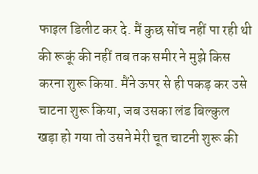फाइल डिलीट कर दे. मैं कुछ सोंच नहीं पा रही थी की रूकूं की नहीं तब तक समीर ने मुझे किस करना शुरू किया. मैंने ऊपर से ही पकड़ कर उसे चाटना शुरू किया, जब उसका लंड बिल्कुल खड़ा हो गया तो उसने मेरी चूत चाटनी शुरू की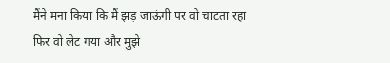मैंने मना किया कि मैं झड़ जाऊंगी पर वो चाटता रहा फिर वो लेट गया और मुझे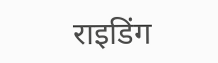राइडिंग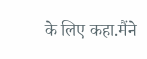के लिए कहा.मैंने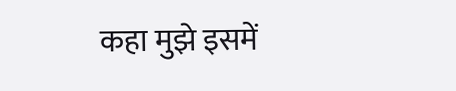कहा मुझे इसमें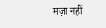मज़ा नहीं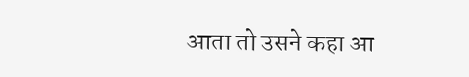आता तो उसने कहा आ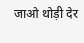जाओ थोड़ी देर